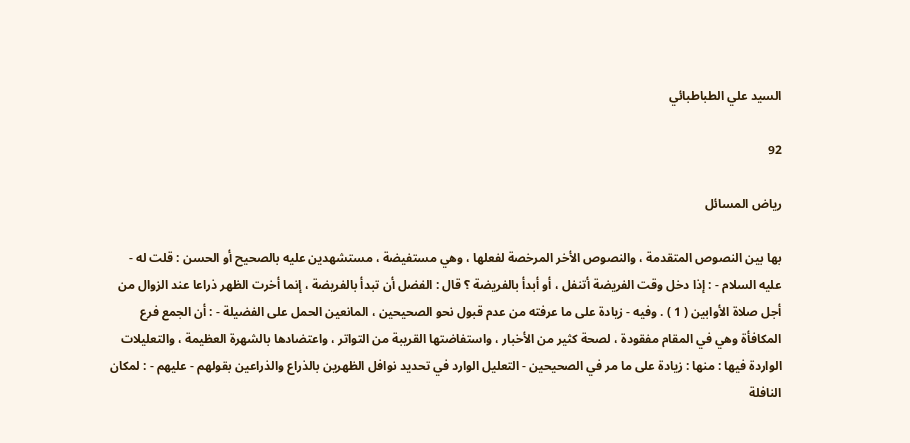السيد علي الطباطبائي

92

رياض المسائل

بها بين النصوص المتقدمة ، والنصوص الأخر المرخصة لفعلها ، وهي مستفيضة ، مستشهدين عليه بالصحيح أو الحسن : قلت له - عليه السلام - : إذا دخل وقت الفريضة أتنفل ، أو أبدأ بالفريضة ؟ قال : الفضل أن تبدأ بالفريضة ، إنما أخرت الظهر ذراعا عند الزوال من أجل صلاة الأوابين ( 1 ) . وفيه - زيادة على ما عرفته من عدم قبول نحو الصحيحين ، المانعين الحمل على الفضيلة - : أن الجمع فرع المكافأة وهي في المقام مفقودة ، لصحة كثير من الأخبار ، واستفاضتها القريبة من التواتر ، واعتضادها بالشهرة العظيمة ، والتعليلات الواردة فيها : منها : زيادة على ما مر في الصحيحين - التعليل الوارد في تحديد نوافل الظهرين بالذراع والذراعين بقولهم - عليهم - : لمكان النافلة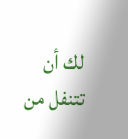لك أن تتنفل من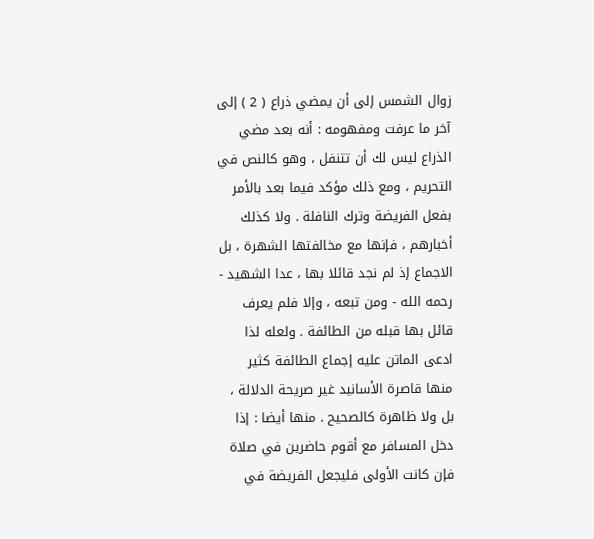زوال الشمس إلى أن يمضي ذراع ( 2 ) إلى آخر ما عرفت ومفهومه : أنه بعد مضي الذراع ليس لك أن تتنفل ، وهو كالنص في التحريم ، ومع ذلك مؤكد فيما بعد بالأمر بفعل الفريضة وترك النافلة . ولا كذلك أخبارهم ، فإنها مع مخالفتها الشهرة ، بل الاجماع إذ لم نجد قائلا بها ، عدا الشهيد - رحمه الله - ومن تبعه ، وإلا فلم يعرف قائل بها قبله من الطائفة . ولعله لذا ادعى الماتن عليه إجماع الطائفة كثير منها قاصرة الأسانيد غير صريحة الدلالة ، بل ولا ظاهرة كالصحيح . منها أيضا : إذا دخل المسافر مع أقوم حاضرين في صلاة فإن كانت الأولى فليجعل الفريضة في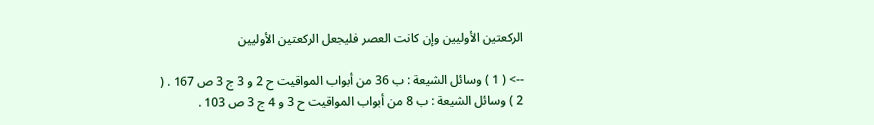الركعتين الأوليين وإن كانت العصر فليجعل الركعتين الأوليين

--> ( 1 ) وسائل الشيعة : ب 36 من أبواب المواقيت ح 2 و 3 ج 3 ص 167 . ( 2 ) وسائل الشيعة : ب 8 من أبواب المواقيت ح 3 و 4 ج 3 ص 103 .